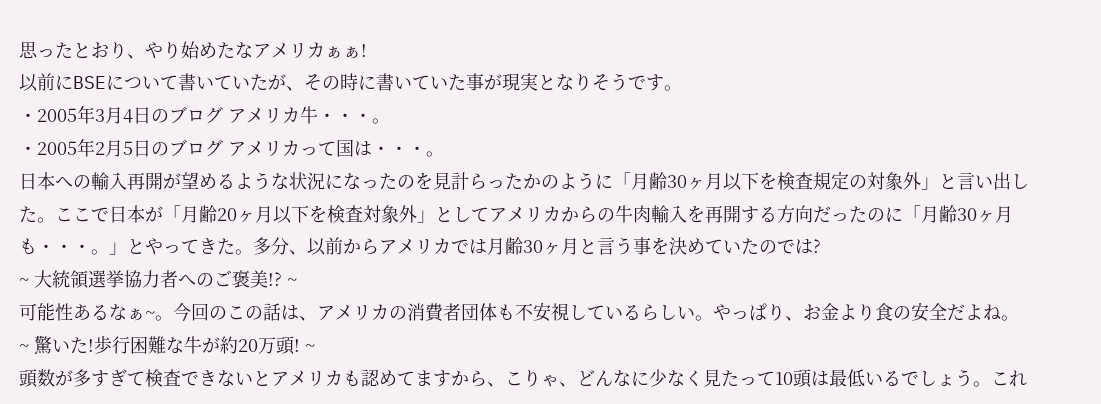思ったとおり、やり始めたなアメリカぁぁ!
以前にBSEについて書いていたが、その時に書いていた事が現実となりそうです。
・2005年3月4日のブログ アメリカ牛・・・。
・2005年2月5日のブログ アメリカって国は・・・。
日本への輸入再開が望めるような状況になったのを見計らったかのように「月齢30ヶ月以下を検査規定の対象外」と言い出した。ここで日本が「月齢20ヶ月以下を検査対象外」としてアメリカからの牛肉輸入を再開する方向だったのに「月齢30ヶ月も・・・。」とやってきた。多分、以前からアメリカでは月齢30ヶ月と言う事を決めていたのでは?
~ 大統領選挙協力者へのご褒美!? ~
可能性あるなぁ~。今回のこの話は、アメリカの消費者団体も不安視しているらしい。やっぱり、お金より食の安全だよね。
~ 驚いた!歩行困難な牛が約20万頭! ~
頭数が多すぎて検査できないとアメリカも認めてますから、こりゃ、どんなに少なく見たって10頭は最低いるでしょう。これ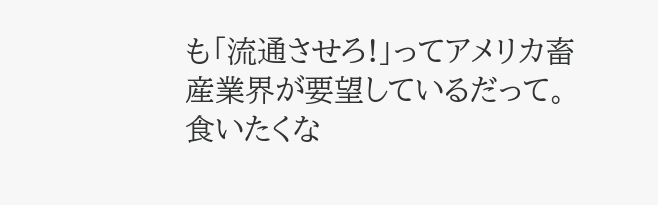も「流通させろ!」ってアメリカ畜産業界が要望しているだって。食いたくな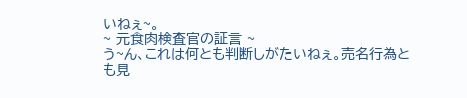いねぇ~。
~ 元食肉検査官の証言 ~
う~ん、これは何とも判断しがたいねぇ。売名行為とも見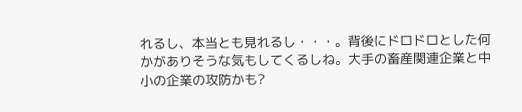れるし、本当とも見れるし・・・。背後にドロドロとした何かがありそうな気もしてくるしね。大手の畜産関連企業と中小の企業の攻防かも?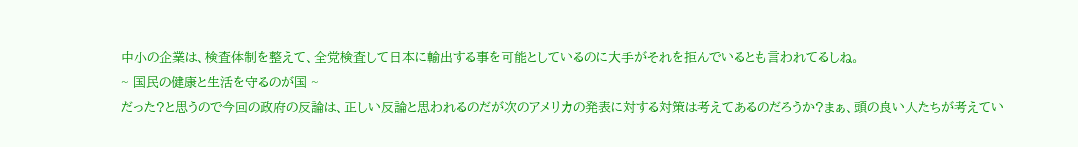中小の企業は、検査体制を整えて、全党検査して日本に輸出する事を可能としているのに大手がそれを拒んでいるとも言われてるしね。
~ 国民の健康と生活を守るのが国 ~
だった?と思うので今回の政府の反論は、正しい反論と思われるのだが次のアメリカの発表に対する対策は考えてあるのだろうか?まぁ、頭の良い人たちが考えてい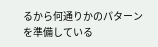るから何通りかのパターンを準備している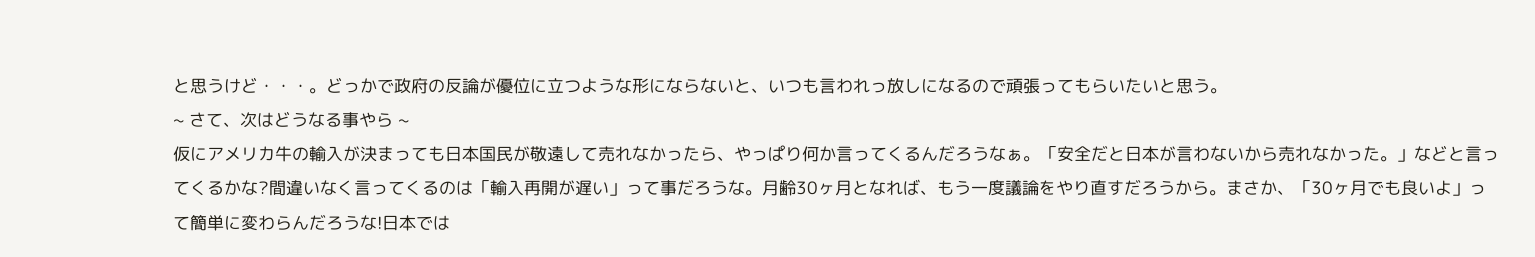と思うけど・・・。どっかで政府の反論が優位に立つような形にならないと、いつも言われっ放しになるので頑張ってもらいたいと思う。
~ さて、次はどうなる事やら ~
仮にアメリカ牛の輸入が決まっても日本国民が敬遠して売れなかったら、やっぱり何か言ってくるんだろうなぁ。「安全だと日本が言わないから売れなかった。」などと言ってくるかな?間違いなく言ってくるのは「輸入再開が遅い」って事だろうな。月齢30ヶ月となれば、もう一度議論をやり直すだろうから。まさか、「30ヶ月でも良いよ」って簡単に変わらんだろうな!日本では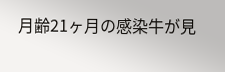月齢21ヶ月の感染牛が見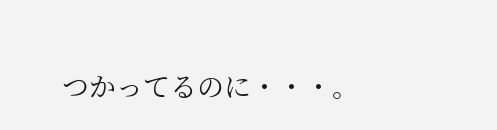つかってるのに・・・。